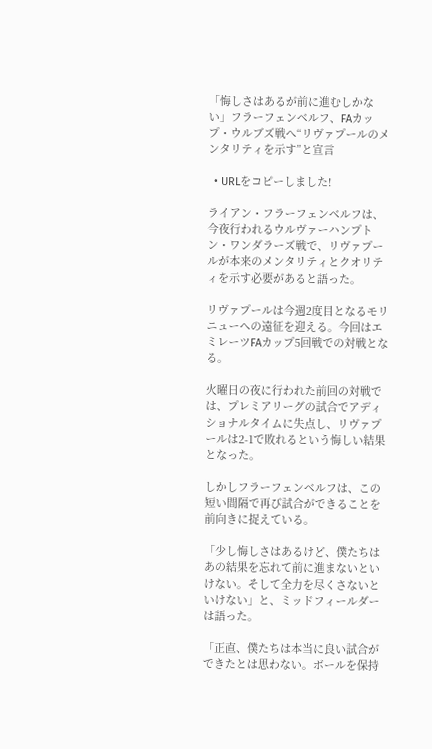「悔しさはあるが前に進むしかない」フラーフェンベルフ、FAカップ・ウルブズ戦へ“リヴァプールのメンタリティを示す”と宣言

  • URLをコピーしました!

ライアン・フラーフェンベルフは、今夜行われるウルヴァーハンプトン・ワンダラーズ戦で、リヴァプールが本来のメンタリティとクオリティを示す必要があると語った。

リヴァプールは今週2度目となるモリニューへの遠征を迎える。今回はエミレーツFAカップ5回戦での対戦となる。

火曜日の夜に行われた前回の対戦では、プレミアリーグの試合でアディショナルタイムに失点し、リヴァプールは2-1で敗れるという悔しい結果となった。

しかしフラーフェンベルフは、この短い間隔で再び試合ができることを前向きに捉えている。

「少し悔しさはあるけど、僕たちはあの結果を忘れて前に進まないといけない。そして全力を尽くさないといけない」と、ミッドフィールダーは語った。

「正直、僕たちは本当に良い試合ができたとは思わない。ボールを保持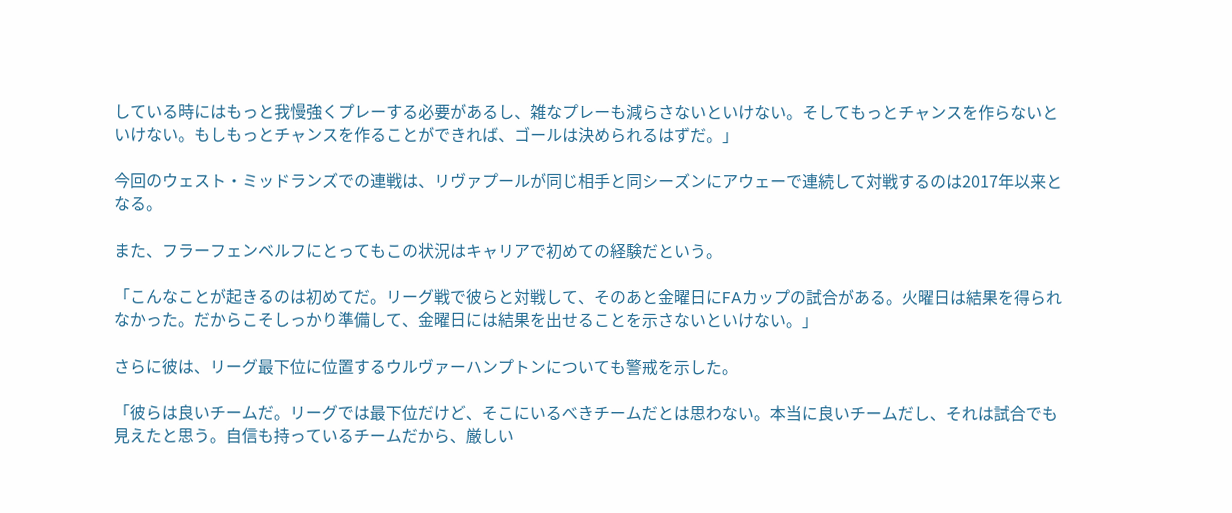している時にはもっと我慢強くプレーする必要があるし、雑なプレーも減らさないといけない。そしてもっとチャンスを作らないといけない。もしもっとチャンスを作ることができれば、ゴールは決められるはずだ。」

今回のウェスト・ミッドランズでの連戦は、リヴァプールが同じ相手と同シーズンにアウェーで連続して対戦するのは2017年以来となる。

また、フラーフェンベルフにとってもこの状況はキャリアで初めての経験だという。

「こんなことが起きるのは初めてだ。リーグ戦で彼らと対戦して、そのあと金曜日にFAカップの試合がある。火曜日は結果を得られなかった。だからこそしっかり準備して、金曜日には結果を出せることを示さないといけない。」

さらに彼は、リーグ最下位に位置するウルヴァーハンプトンについても警戒を示した。

「彼らは良いチームだ。リーグでは最下位だけど、そこにいるべきチームだとは思わない。本当に良いチームだし、それは試合でも見えたと思う。自信も持っているチームだから、厳しい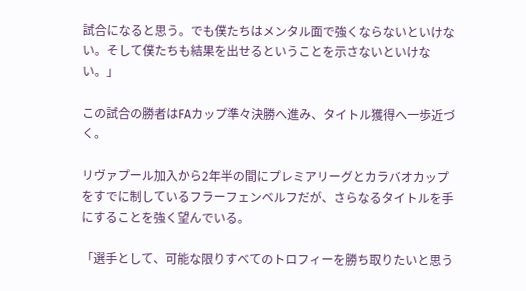試合になると思う。でも僕たちはメンタル面で強くならないといけない。そして僕たちも結果を出せるということを示さないといけない。」

この試合の勝者はFAカップ準々決勝へ進み、タイトル獲得へ一歩近づく。

リヴァプール加入から2年半の間にプレミアリーグとカラバオカップをすでに制しているフラーフェンベルフだが、さらなるタイトルを手にすることを強く望んでいる。

「選手として、可能な限りすべてのトロフィーを勝ち取りたいと思う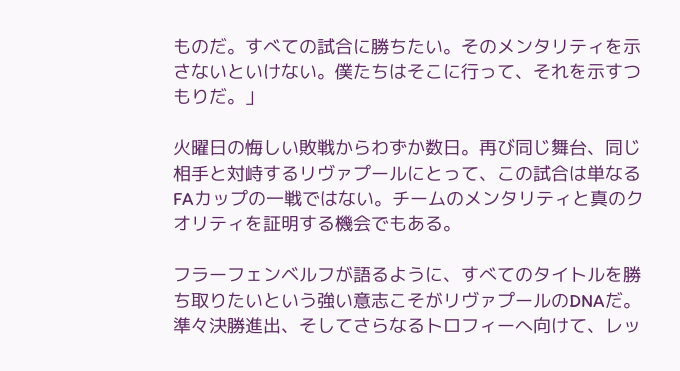ものだ。すべての試合に勝ちたい。そのメンタリティを示さないといけない。僕たちはそこに行って、それを示すつもりだ。」

火曜日の悔しい敗戦からわずか数日。再び同じ舞台、同じ相手と対峙するリヴァプールにとって、この試合は単なるFAカップの一戦ではない。チームのメンタリティと真のクオリティを証明する機会でもある。

フラーフェンベルフが語るように、すべてのタイトルを勝ち取りたいという強い意志こそがリヴァプールのDNAだ。準々決勝進出、そしてさらなるトロフィーへ向けて、レッ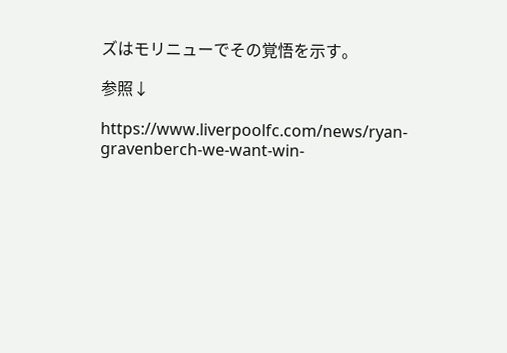ズはモリニューでその覚悟を示す。

参照↓

https://www.liverpoolfc.com/news/ryan-gravenberch-we-want-win-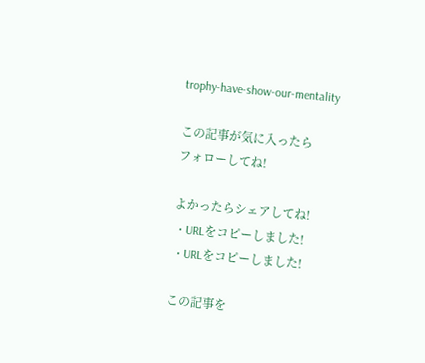trophy-have-show-our-mentality

この記事が気に入ったら
フォローしてね!

よかったらシェアしてね!
  • URLをコピーしました!
  • URLをコピーしました!

この記事を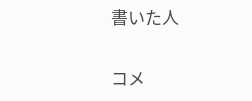書いた人

コメ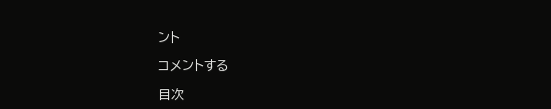ント

コメントする

目次